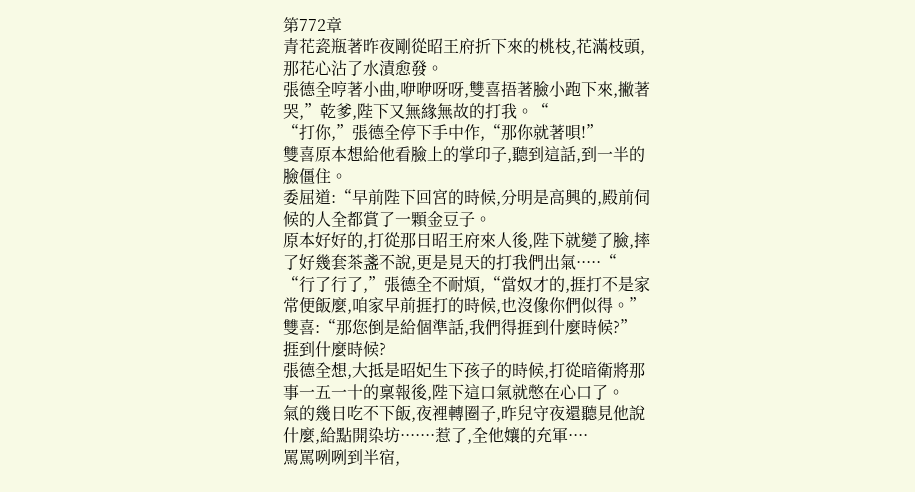第772章
青花瓷瓶著昨夜剛從昭王府折下來的桃枝,花滿枝頭,那花心沾了水漬愈發。
張德全哼著小曲,咿咿呀呀,雙喜捂著臉小跑下來,撇著哭,”乾爹,陛下又無緣無故的打我。“
“打你,”張德全停下手中作,“那你就著唄!”
雙喜原本想給他看臉上的掌印子,聽到這話,到一半的臉僵住。
委屈道:“早前陛下回宮的時候,分明是高興的,殿前伺候的人全都賞了一顆金豆子。
原本好好的,打從那日昭王府來人後,陛下就變了臉,摔了好幾套茶盞不說,更是見天的打我們出氣·····“
“行了行了,”張德全不耐煩,“當奴才的,捱打不是家常便飯麼,咱家早前捱打的時候,也沒像你們似得。”
雙喜:“那您倒是給個準話,我們得捱到什麼時候?”
捱到什麼時候?
張德全想,大抵是昭妃生下孩子的時候,打從暗衛將那事一五一十的稟報後,陛下這口氣就憋在心口了。
氣的幾日吃不下飯,夜裡轉圈子,昨兒守夜還聽見他說什麼,給點開染坊·······惹了,全他孃的充軍····
罵罵咧咧到半宿,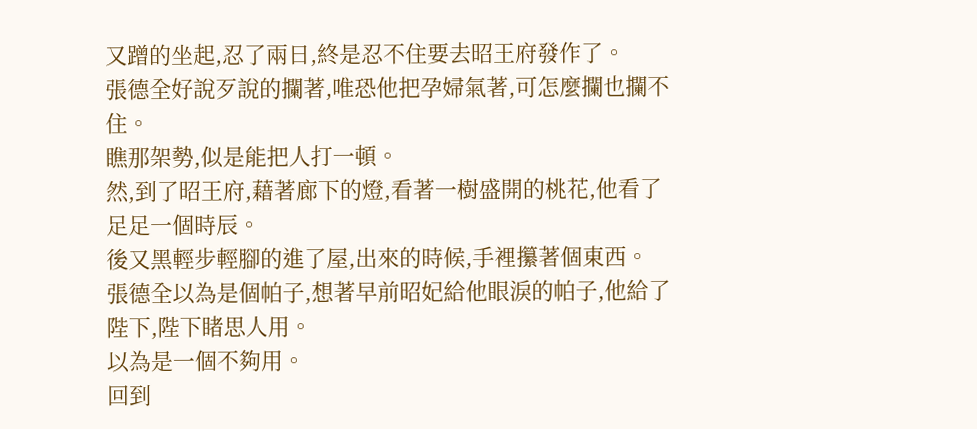又蹭的坐起,忍了兩日,終是忍不住要去昭王府發作了。
張德全好說歹說的攔著,唯恐他把孕婦氣著,可怎麼攔也攔不住。
瞧那架勢,似是能把人打一頓。
然,到了昭王府,藉著廊下的燈,看著一樹盛開的桃花,他看了足足一個時辰。
後又黑輕步輕腳的進了屋,出來的時候,手裡攥著個東西。
張德全以為是個帕子,想著早前昭妃給他眼淚的帕子,他給了陛下,陛下睹思人用。
以為是一個不夠用。
回到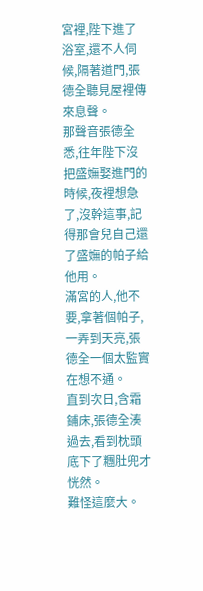宮裡,陛下進了浴室,還不人伺候,隔著道門,張德全聽見屋裡傳來息聲。
那聲音張德全悉,往年陛下沒把盛嫵娶進門的時候,夜裡想急了,沒幹這事,記得那會兒自己還了盛嫵的帕子給他用。
滿宮的人,他不要,拿著個帕子,一弄到天亮,張德全一個太監實在想不通。
直到次日,含霜鋪床,張德全湊過去,看到枕頭底下了糰肚兜才恍然。
難怪這麼大。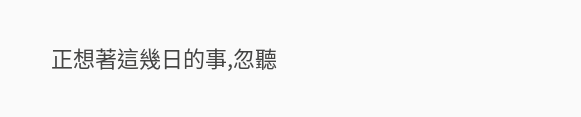正想著這幾日的事,忽聽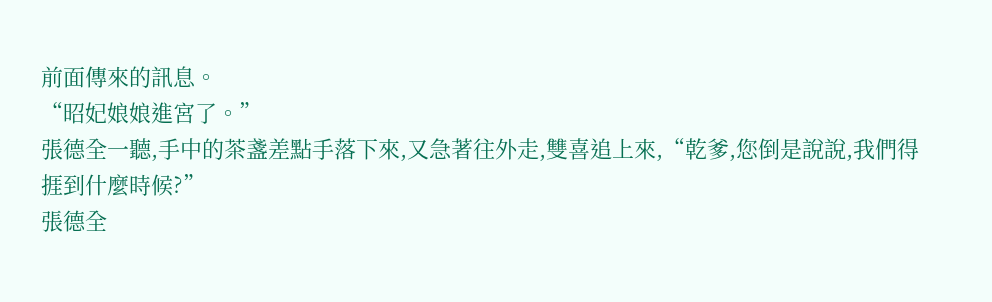前面傳來的訊息。
“昭妃娘娘進宮了。”
張德全一聽,手中的茶盞差點手落下來,又急著往外走,雙喜追上來,“乾爹,您倒是說說,我們得捱到什麼時候?”
張德全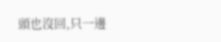頭也沒回,只一邊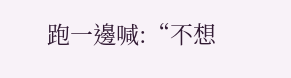跑一邊喊:“不想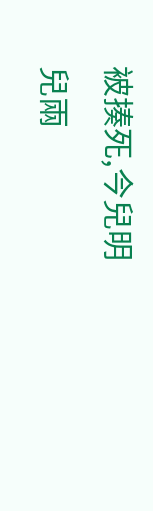被揍死,今兒明兒兩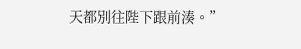天都別往陛下跟前湊。”